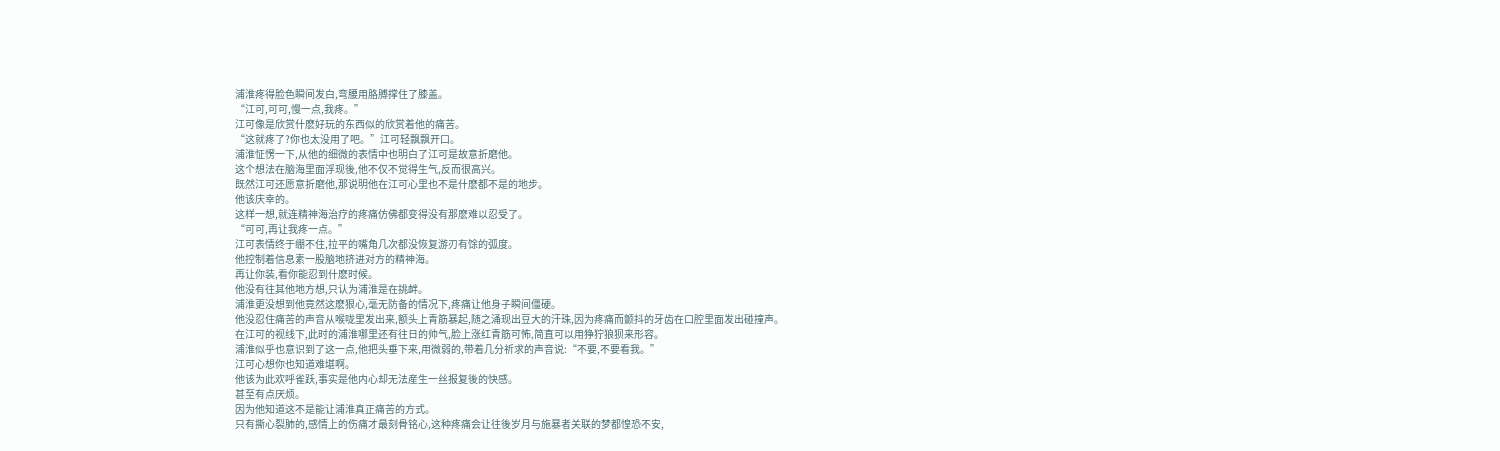浦淮疼得脸色瞬间发白,弯腰用胳膊撑住了膝盖。
“江可,可可,慢一点,我疼。”
江可像是欣赏什麽好玩的东西似的欣赏着他的痛苦。
“这就疼了?你也太没用了吧。”江可轻飘飘开口。
浦淮怔愣一下,从他的细微的表情中也明白了江可是故意折磨他。
这个想法在脑海里面浮现後,他不仅不觉得生气,反而很高兴。
既然江可还愿意折磨他,那说明他在江可心里也不是什麽都不是的地步。
他该庆幸的。
这样一想,就连精神海治疗的疼痛仿佛都变得没有那麽难以忍受了。
“可可,再让我疼一点。”
江可表情终于绷不住,拉平的嘴角几次都没恢复游刃有馀的弧度。
他控制着信息素一股脑地挤进对方的精神海。
再让你装,看你能忍到什麽时候。
他没有往其他地方想,只认为浦淮是在挑衅。
浦淮更没想到他竟然这麽狠心,毫无防备的情况下,疼痛让他身子瞬间僵硬。
他没忍住痛苦的声音从喉咙里发出来,额头上青筋暴起,随之涌现出豆大的汗珠,因为疼痛而颤抖的牙齿在口腔里面发出碰撞声。
在江可的视线下,此时的浦淮哪里还有往日的帅气,脸上涨红青筋可怖,简直可以用狰狞狼狈来形容。
浦淮似乎也意识到了这一点,他把头垂下来,用微弱的,带着几分祈求的声音说:“不要,不要看我。”
江可心想你也知道难堪啊。
他该为此欢呼雀跃,事实是他内心却无法産生一丝报复後的快感。
甚至有点厌烦。
因为他知道这不是能让浦淮真正痛苦的方式。
只有撕心裂肺的,感情上的伤痛才最刻骨铭心,这种疼痛会让往後岁月与施暴者关联的梦都惶恐不安,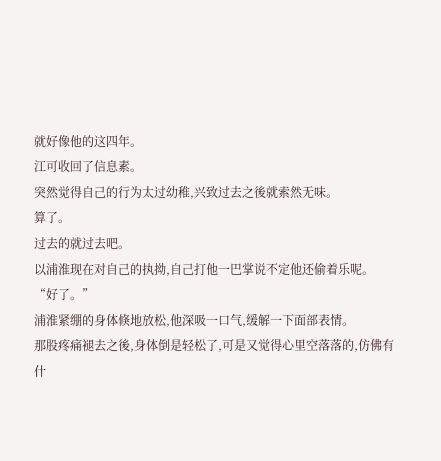就好像他的这四年。
江可收回了信息素。
突然觉得自己的行为太过幼稚,兴致过去之後就索然无味。
算了。
过去的就过去吧。
以浦淮现在对自己的执拗,自己打他一巴掌说不定他还偷着乐呢。
“好了。”
浦淮紧绷的身体倏地放松,他深吸一口气,缓解一下面部表情。
那股疼痛褪去之後,身体倒是轻松了,可是又觉得心里空落落的,仿佛有什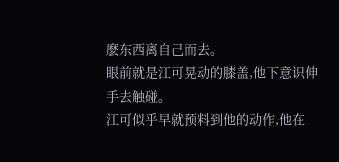麽东西离自己而去。
眼前就是江可晃动的膝盖,他下意识伸手去触碰。
江可似乎早就预料到他的动作,他在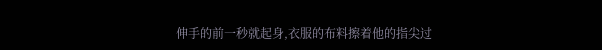伸手的前一秒就起身,衣服的布料擦着他的指尖过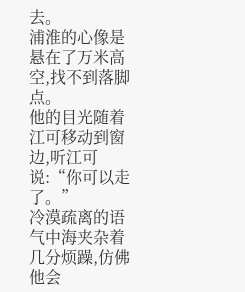去。
浦淮的心像是悬在了万米高空,找不到落脚点。
他的目光随着江可移动到窗边,听江可说:“你可以走了。”
冷漠疏离的语气中海夹杂着几分烦躁,仿佛他会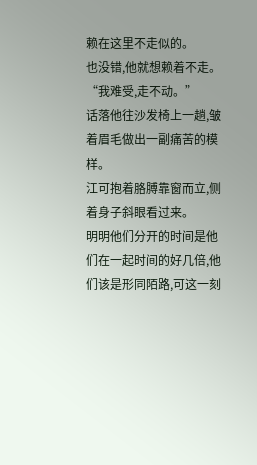赖在这里不走似的。
也没错,他就想赖着不走。
“我难受,走不动。”
话落他往沙发椅上一趟,皱着眉毛做出一副痛苦的模样。
江可抱着胳膊靠窗而立,侧着身子斜眼看过来。
明明他们分开的时间是他们在一起时间的好几倍,他们该是形同陌路,可这一刻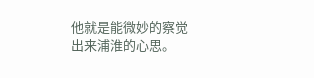他就是能微妙的察觉出来浦淮的心思。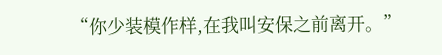“你少装模作样,在我叫安保之前离开。”